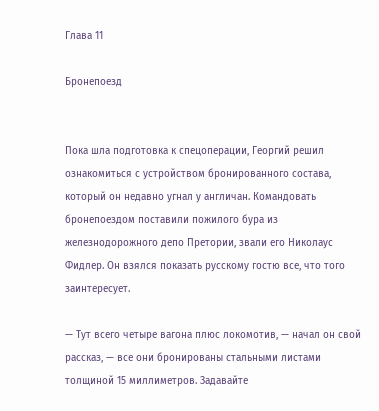Глава 11

Бронепоезд


Пока шла подготовка к спецоперации, Георгий решил ознакомиться с устройством бронированного состава, который он недавно угнал у англичан. Командовать бронепоездом поставили пожилого бура из железнодорожного депо Претории, звали его Николаус Фидлер. Он взялся показать русскому гостю все, что того заинтересует.

— Тут всего четыре вагона плюс локомотив, — начал он свой рассказ, — все они бронированы стальными листами толщиной 15 миллиметров. Задавайте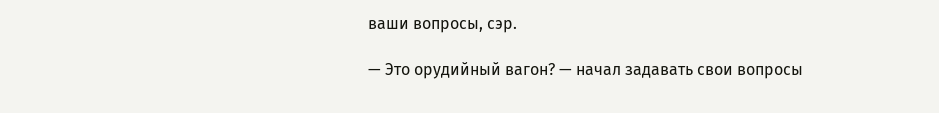ваши вопросы, сэр.

— Это орудийный вагон? — начал задавать свои вопросы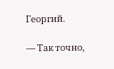Георгий.

— Так точно,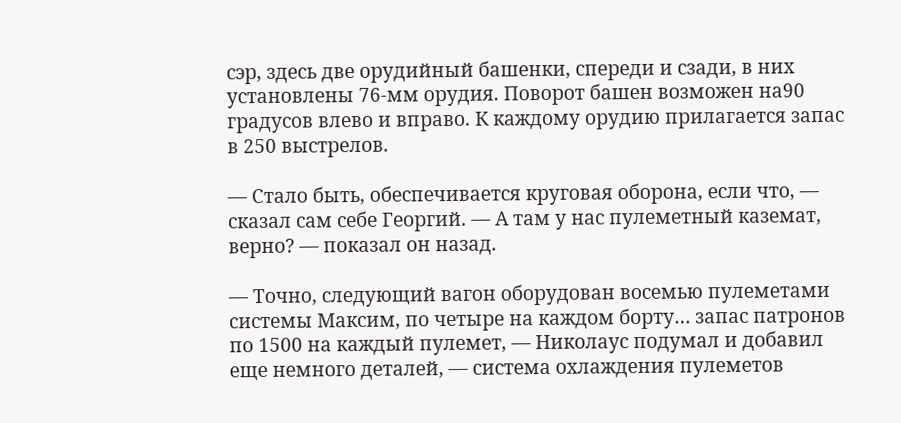сэр, здесь две орудийный башенки, спереди и сзади, в них установлены 76-мм орудия. Поворот башен возможен на90 градусов влево и вправо. К каждому орудию прилагается запас в 250 выстрелов.

— Стало быть, обеспечивается круговая оборона, если что, — сказал сам себе Георгий. — А там у нас пулеметный каземат, верно? — показал он назад.

— Точно, следующий вагон оборудован восемью пулеметами системы Максим, по четыре на каждом борту… запас патронов по 1500 на каждый пулемет, — Николаус подумал и добавил еще немного деталей, — система охлаждения пулеметов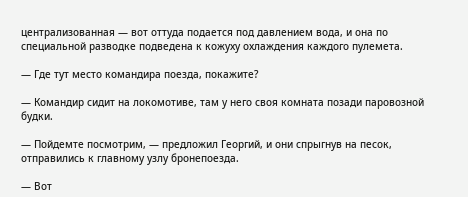централизованная — вот оттуда подается под давлением вода, и она по специальной разводке подведена к кожуху охлаждения каждого пулемета.

— Где тут место командира поезда, покажите?

— Командир сидит на локомотиве, там у него своя комната позади паровозной будки.

— Пойдемте посмотрим, — предложил Георгий, и они спрыгнув на песок, отправились к главному узлу бронепоезда.

— Вот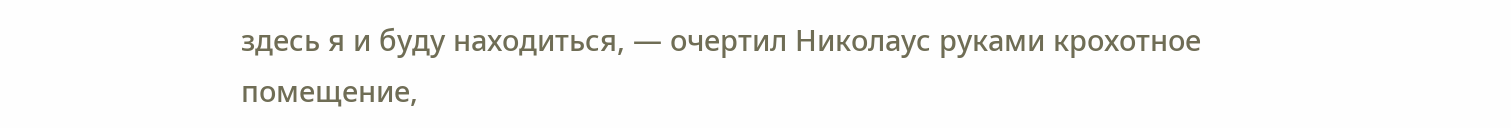здесь я и буду находиться, — очертил Николаус руками крохотное помещение,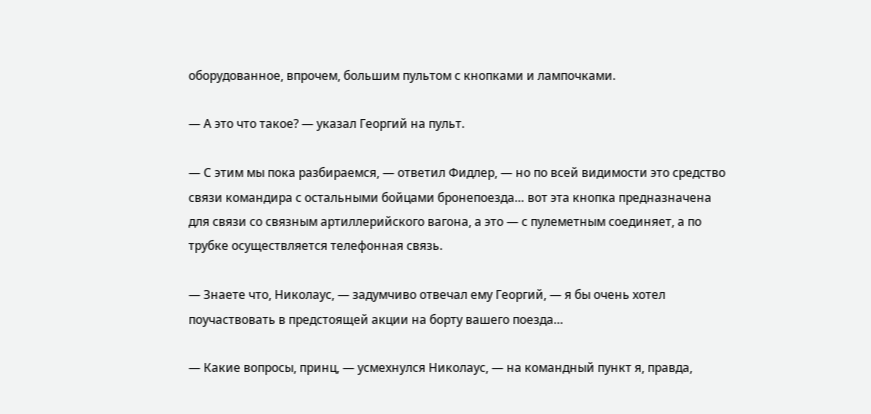оборудованное, впрочем, большим пультом с кнопками и лампочками.

— А это что такое? — указал Георгий на пульт.

— С этим мы пока разбираемся, — ответил Фидлер, — но по всей видимости это средство связи командира с остальными бойцами бронепоезда… вот эта кнопка предназначена для связи со связным артиллерийского вагона, а это — с пулеметным соединяет, а по трубке осуществляется телефонная связь.

— Знаете что, Николаус, — задумчиво отвечал ему Георгий, — я бы очень хотел поучаствовать в предстоящей акции на борту вашего поезда…

— Какие вопросы, принц, — усмехнулся Николаус, — на командный пункт я, правда,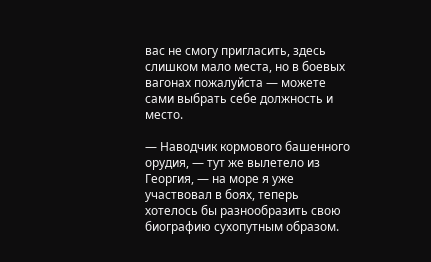вас не смогу пригласить, здесь слишком мало места, но в боевых вагонах пожалуйста — можете сами выбрать себе должность и место.

— Наводчик кормового башенного орудия, — тут же вылетело из Георгия, — на море я уже участвовал в боях, теперь хотелось бы разнообразить свою биографию сухопутным образом.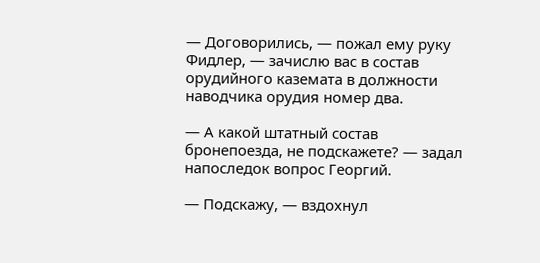— Договорились, — пожал ему руку Фидлер, — зачислю вас в состав орудийного каземата в должности наводчика орудия номер два.

— А какой штатный состав бронепоезда, не подскажете? — задал напоследок вопрос Георгий.

— Подскажу, — вздохнул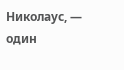Николаус, — один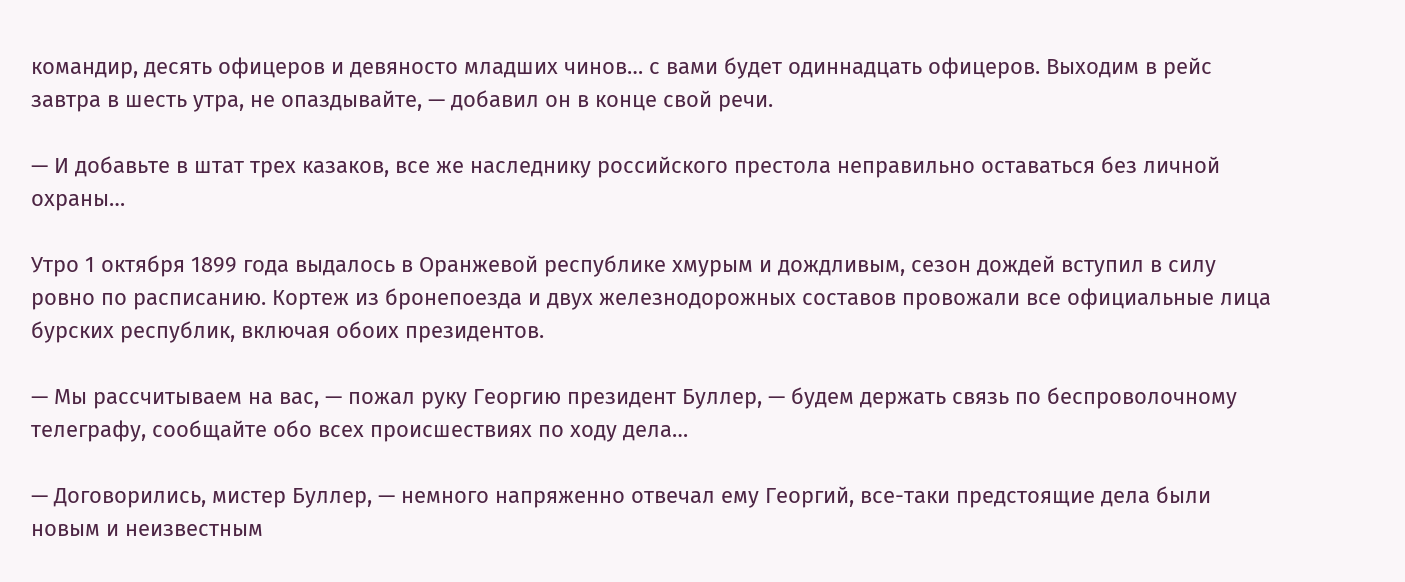командир, десять офицеров и девяносто младших чинов… с вами будет одиннадцать офицеров. Выходим в рейс завтра в шесть утра, не опаздывайте, — добавил он в конце свой речи.

— И добавьте в штат трех казаков, все же наследнику российского престола неправильно оставаться без личной охраны…

Утро 1 октября 1899 года выдалось в Оранжевой республике хмурым и дождливым, сезон дождей вступил в силу ровно по расписанию. Кортеж из бронепоезда и двух железнодорожных составов провожали все официальные лица бурских республик, включая обоих президентов.

— Мы рассчитываем на вас, — пожал руку Георгию президент Буллер, — будем держать связь по беспроволочному телеграфу, сообщайте обо всех происшествиях по ходу дела…

— Договорились, мистер Буллер, — немного напряженно отвечал ему Георгий, все-таки предстоящие дела были новым и неизвестным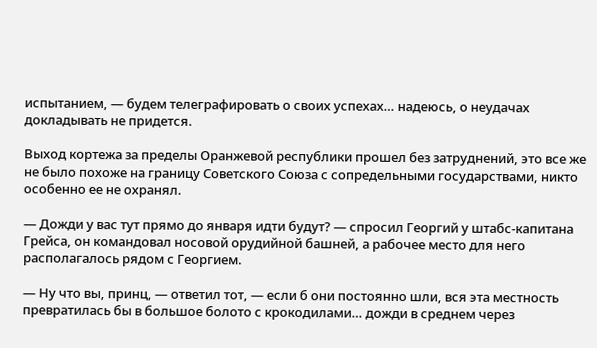испытанием, — будем телеграфировать о своих успехах… надеюсь, о неудачах докладывать не придется.

Выход кортежа за пределы Оранжевой республики прошел без затруднений, это все же не было похоже на границу Советского Союза с сопредельными государствами, никто особенно ее не охранял.

— Дожди у вас тут прямо до января идти будут? — спросил Георгий у штабс-капитана Грейса, он командовал носовой орудийной башней, а рабочее место для него располагалось рядом с Георгием.

— Ну что вы, принц, — ответил тот, — если б они постоянно шли, вся эта местность превратилась бы в большое болото с крокодилами… дожди в среднем через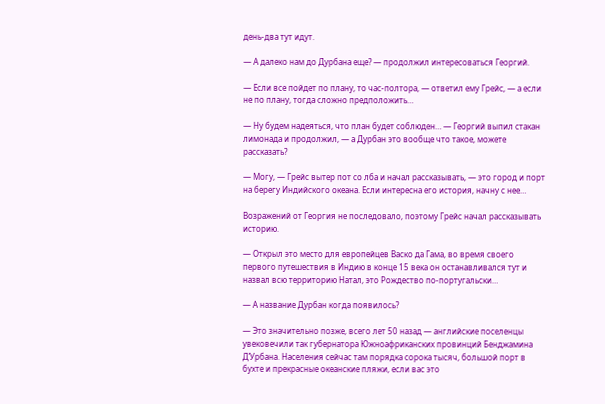день-два тут идут.

— А далеко нам до Дурбана еще? — продолжил интересоваться Георгий.

— Если все пойдет по плану, то час-полтора, — ответил ему Грейс, — а если не по плану, тогда сложно предположить…

— Ну будем надеяться, что план будет соблюден… — Георгий выпил стакан лимонада и продолжил, — а Дурбан это вообще что такое, можете рассказать?

— Могу, — Грейс вытер пот со лба и начал рассказывать, — это город и порт на берегу Индийского океана. Если интересна его история, начну с нее…

Возражений от Георгия не последовало, поэтому Грейс начал рассказывать историю.

— Открыл это место для европейцев Васко да Гама, во время своего первого путешествия в Индию в конце 15 века он останавливался тут и назвал всю территорию Натал, это Рождество по-португальски…

— А название Дурбан когда появилось?

— Это значительно позже, всего лет 50 назад — английские поселенцы увековечили так губернатора Южноафриканских провинций Бенджамина Д’Урбана. Населения сейчас там порядка сорока тысяч, большой порт в бухте и прекрасные океанские пляжи, если вас это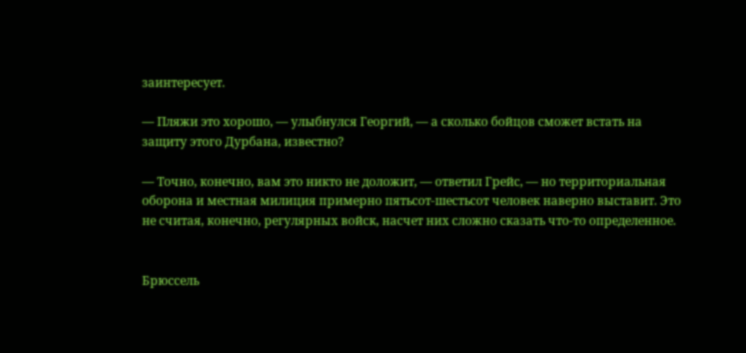заинтересует.

— Пляжи это хорошо, — улыбнулся Георгий, — а сколько бойцов сможет встать на защиту этого Дурбана, известно?

— Точно, конечно, вам это никто не доложит, — ответил Грейс, — но территориальная оборона и местная милиция примерно пятьсот-шестьсот человек наверно выставит. Это не считая, конечно, регулярных войск, насчет них сложно сказать что-то определенное.


Брюссель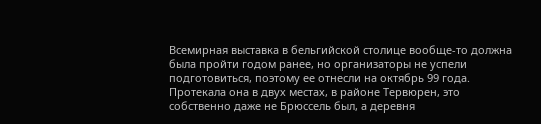Всемирная выставка в бельгийской столице вообще-то должна была пройти годом ранее, но организаторы не успели подготовиться, поэтому ее отнесли на октябрь 99 года. Протекала она в двух местах, в районе Тервюрен, это собственно даже не Брюссель был, а деревня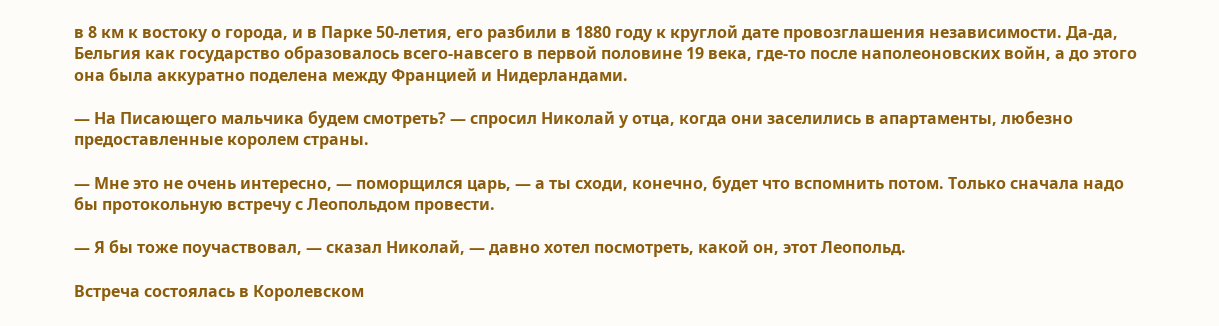в 8 км к востоку о города, и в Парке 50-летия, его разбили в 1880 году к круглой дате провозглашения независимости. Да-да, Бельгия как государство образовалось всего-навсего в первой половине 19 века, где-то после наполеоновских войн, а до этого она была аккуратно поделена между Францией и Нидерландами.

— На Писающего мальчика будем смотреть? — спросил Николай у отца, когда они заселились в апартаменты, любезно предоставленные королем страны.

— Мне это не очень интересно, — поморщился царь, — а ты сходи, конечно, будет что вспомнить потом. Только сначала надо бы протокольную встречу с Леопольдом провести.

— Я бы тоже поучаствовал, — сказал Николай, — давно хотел посмотреть, какой он, этот Леопольд.

Встреча состоялась в Королевском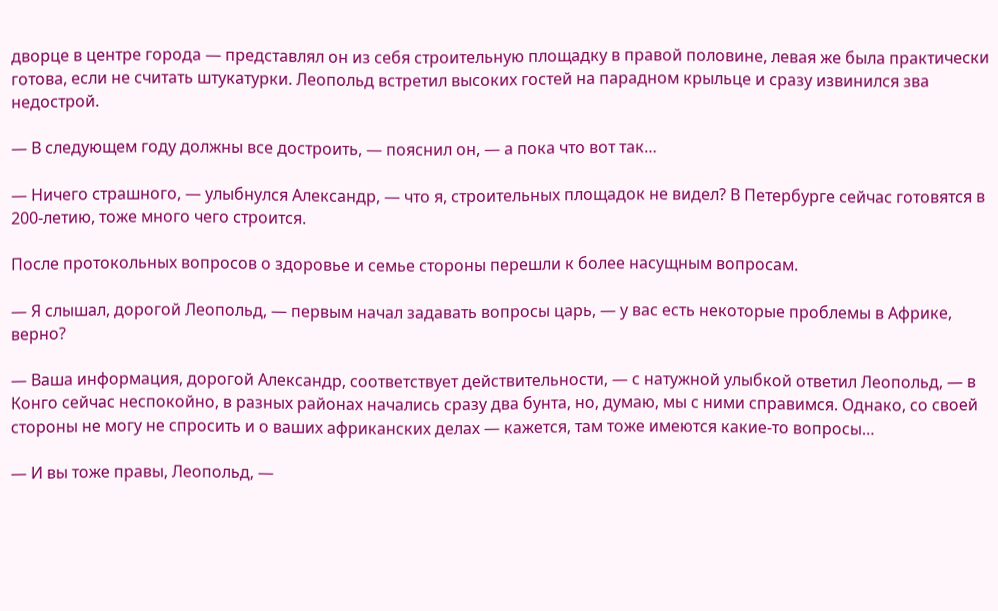дворце в центре города — представлял он из себя строительную площадку в правой половине, левая же была практически готова, если не считать штукатурки. Леопольд встретил высоких гостей на парадном крыльце и сразу извинился зва недострой.

— В следующем году должны все достроить, — пояснил он, — а пока что вот так…

— Ничего страшного, — улыбнулся Александр, — что я, строительных площадок не видел? В Петербурге сейчас готовятся в 200-летию, тоже много чего строится.

После протокольных вопросов о здоровье и семье стороны перешли к более насущным вопросам.

— Я слышал, дорогой Леопольд, — первым начал задавать вопросы царь, — у вас есть некоторые проблемы в Африке, верно?

— Ваша информация, дорогой Александр, соответствует действительности, — с натужной улыбкой ответил Леопольд, — в Конго сейчас неспокойно, в разных районах начались сразу два бунта, но, думаю, мы с ними справимся. Однако, со своей стороны не могу не спросить и о ваших африканских делах — кажется, там тоже имеются какие-то вопросы…

— И вы тоже правы, Леопольд, —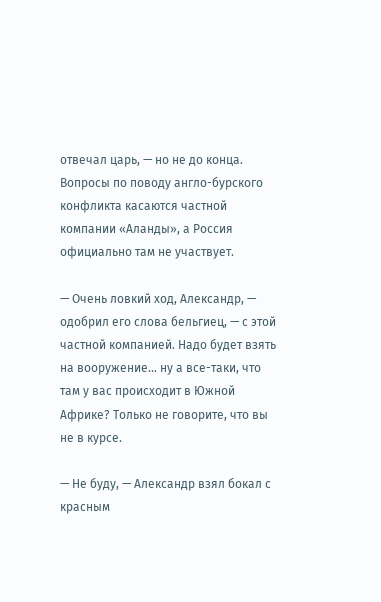отвечал царь, — но не до конца. Вопросы по поводу англо-бурского конфликта касаются частной компании «Аланды», а Россия официально там не участвует.

— Очень ловкий ход, Александр, — одобрил его слова бельгиец, — с этой частной компанией. Надо будет взять на вооружение… ну а все-таки, что там у вас происходит в Южной Африке? Только не говорите, что вы не в курсе.

— Не буду, — Александр взял бокал с красным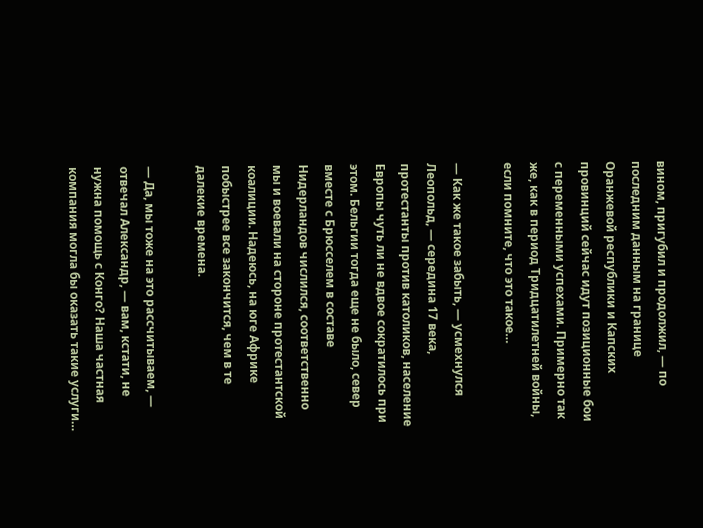вином, пригубил и продолжил, — по последним данным на границе Оранжевой республики и Капских провинций сейчас идут позиционные бои с переменными успехами. Примерно так же, как в период Тридцатилетней войны, если помните, что это такое…

— Как же такое забыть, — усмехнулся Леопольд, — середина 17 века, протестанты против католиков, население Европы чуть ли не вдвое сократилось при этом. Бельгии тогда еще не было, север вместе с Брюсселем в составе Нидерландов числился, соответственно мы и воевали на стороне протестантской коалиции. Надеюсь, на юге Африке побыстрее все закончится, чем в те далекие времена.

— Да, мы тоже на это рассчитываем, — отвечал Александр, — вам, кстати, не нужна помощь с Конго? Наша частная компания могла бы оказать такие услуги…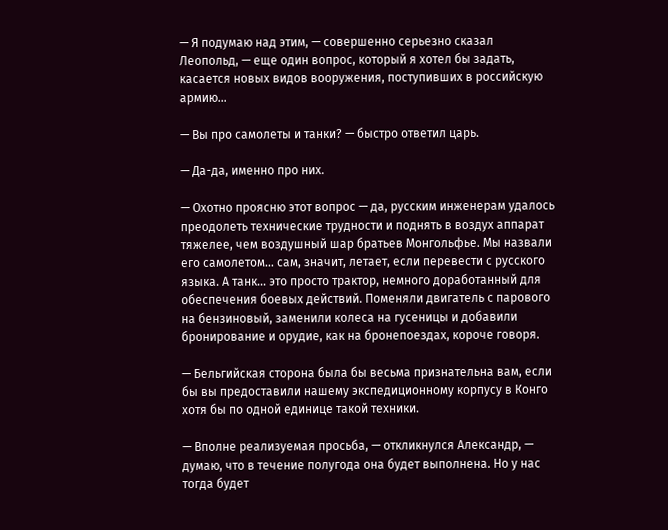— Я подумаю над этим, — совершенно серьезно сказал Леопольд, — еще один вопрос, который я хотел бы задать, касается новых видов вооружения, поступивших в российскую армию…

— Вы про самолеты и танки? — быстро ответил царь.

— Да-да, именно про них.

— Охотно проясню этот вопрос — да, русским инженерам удалось преодолеть технические трудности и поднять в воздух аппарат тяжелее, чем воздушный шар братьев Монгольфье. Мы назвали его самолетом… сам, значит, летает, если перевести с русского языка. А танк… это просто трактор, немного доработанный для обеспечения боевых действий. Поменяли двигатель с парового на бензиновый, заменили колеса на гусеницы и добавили бронирование и орудие, как на бронепоездах, короче говоря.

— Бельгийская сторона была бы весьма признательна вам, если бы вы предоставили нашему экспедиционному корпусу в Конго хотя бы по одной единице такой техники.

— Вполне реализуемая просьба, — откликнулся Александр, — думаю, что в течение полугода она будет выполнена. Но у нас тогда будет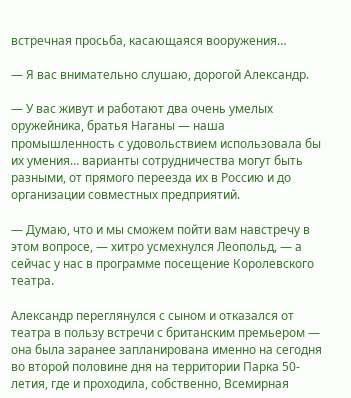встречная просьба, касающаяся вооружения…

— Я вас внимательно слушаю, дорогой Александр.

— У вас живут и работают два очень умелых оружейника, братья Наганы — наша промышленность с удовольствием использовала бы их умения… варианты сотрудничества могут быть разными, от прямого переезда их в Россию и до организации совместных предприятий.

— Думаю, что и мы сможем пойти вам навстречу в этом вопросе, — хитро усмехнулся Леопольд, — а сейчас у нас в программе посещение Королевского театра.

Александр переглянулся с сыном и отказался от театра в пользу встречи с британским премьером — она была заранее запланирована именно на сегодня во второй половине дня на территории Парка 50-летия, где и проходила, собственно, Всемирная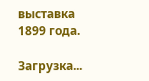выставка 1899 года.

Загрузка...